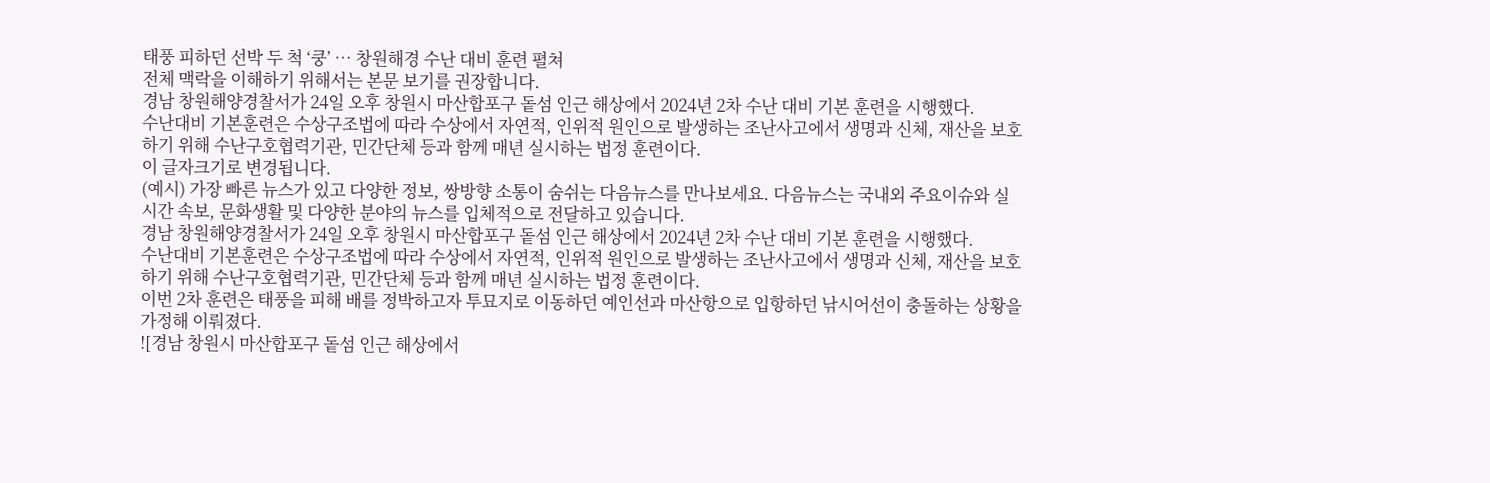태풍 피하던 선박 두 척 ‘쿵’ … 창원해경 수난 대비 훈련 펼쳐
전체 맥락을 이해하기 위해서는 본문 보기를 권장합니다.
경남 창원해양경찰서가 24일 오후 창원시 마산합포구 돝섬 인근 해상에서 2024년 2차 수난 대비 기본 훈련을 시행했다.
수난대비 기본훈련은 수상구조법에 따라 수상에서 자연적, 인위적 원인으로 발생하는 조난사고에서 생명과 신체, 재산을 보호하기 위해 수난구호협력기관, 민간단체 등과 함께 매년 실시하는 법정 훈련이다.
이 글자크기로 변경됩니다.
(예시) 가장 빠른 뉴스가 있고 다양한 정보, 쌍방향 소통이 숨쉬는 다음뉴스를 만나보세요. 다음뉴스는 국내외 주요이슈와 실시간 속보, 문화생활 및 다양한 분야의 뉴스를 입체적으로 전달하고 있습니다.
경남 창원해양경찰서가 24일 오후 창원시 마산합포구 돝섬 인근 해상에서 2024년 2차 수난 대비 기본 훈련을 시행했다.
수난대비 기본훈련은 수상구조법에 따라 수상에서 자연적, 인위적 원인으로 발생하는 조난사고에서 생명과 신체, 재산을 보호하기 위해 수난구호협력기관, 민간단체 등과 함께 매년 실시하는 법정 훈련이다.
이번 2차 훈련은 태풍을 피해 배를 정박하고자 투묘지로 이동하던 예인선과 마산항으로 입항하던 낚시어선이 충돌하는 상황을 가정해 이뤄졌다.
![경남 창원시 마산합포구 돝섬 인근 해상에서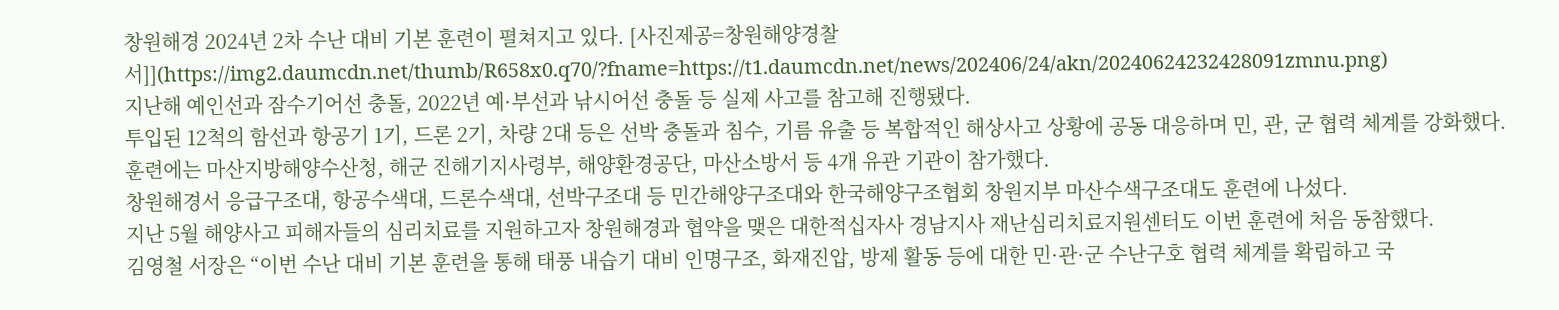창원해경 2024년 2차 수난 대비 기본 훈련이 펼쳐지고 있다. [사진제공=창원해양경찰서]](https://img2.daumcdn.net/thumb/R658x0.q70/?fname=https://t1.daumcdn.net/news/202406/24/akn/20240624232428091zmnu.png)
지난해 예인선과 잠수기어선 충돌, 2022년 예·부선과 낚시어선 충돌 등 실제 사고를 참고해 진행됐다.
투입된 12척의 함선과 항공기 1기, 드론 2기, 차량 2대 등은 선박 충돌과 침수, 기름 유출 등 복합적인 해상사고 상황에 공동 대응하며 민, 관, 군 협력 체계를 강화했다.
훈련에는 마산지방해양수산청, 해군 진해기지사령부, 해양환경공단, 마산소방서 등 4개 유관 기관이 참가했다.
창원해경서 응급구조대, 항공수색대, 드론수색대, 선박구조대 등 민간해양구조대와 한국해양구조협회 창원지부 마산수색구조대도 훈련에 나섰다.
지난 5월 해양사고 피해자들의 심리치료를 지원하고자 창원해경과 협약을 맺은 대한적십자사 경남지사 재난심리치료지원센터도 이번 훈련에 처음 동참했다.
김영철 서장은 “이번 수난 대비 기본 훈련을 통해 태풍 내습기 대비 인명구조, 화재진압, 방제 활동 등에 대한 민·관·군 수난구호 협력 체계를 확립하고 국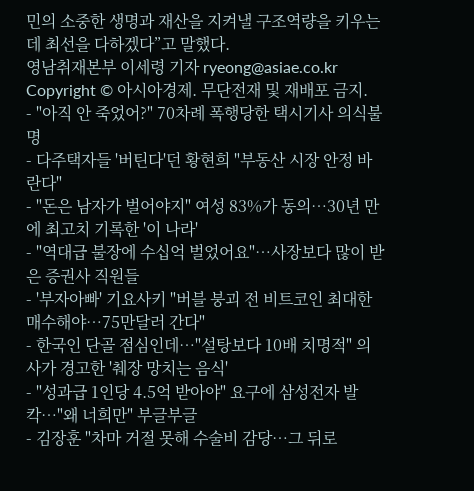민의 소중한 생명과 재산을 지켜낼 구조역량을 키우는 데 최선을 다하겠다”고 말했다.
영남취재본부 이세령 기자 ryeong@asiae.co.kr
Copyright © 아시아경제. 무단전재 및 재배포 금지.
- "아직 안 죽었어?" 70차례 폭행당한 택시기사 의식불명
- 다주택자들 '버틴다'던 황현희 "부동산 시장 안정 바란다"
- "돈은 남자가 벌어야지" 여성 83%가 동의…30년 만에 최고치 기록한 '이 나라'
- "역대급 불장에 수십억 벌었어요"…사장보다 많이 받은 증권사 직원들
- '부자아빠' 기요사키 "버블 붕괴 전 비트코인 최대한 매수해야…75만달러 간다"
- 한국인 단골 점심인데…"설탕보다 10배 치명적" 의사가 경고한 '췌장 망치는 음식'
- "성과급 1인당 4.5억 받아야" 요구에 삼성전자 발칵…"왜 너희만" 부글부글
- 김장훈 "차마 거절 못해 수술비 감당…그 뒤로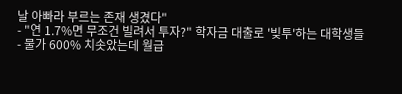날 아빠라 부르는 존재 생겼다"
- "연 1.7%면 무조건 빌려서 투자?" 학자금 대출로 '빚투'하는 대학생들
- 물가 600% 치솟았는데 월급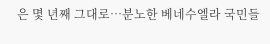은 몇 년째 그대로…분노한 베네수엘라 국민들